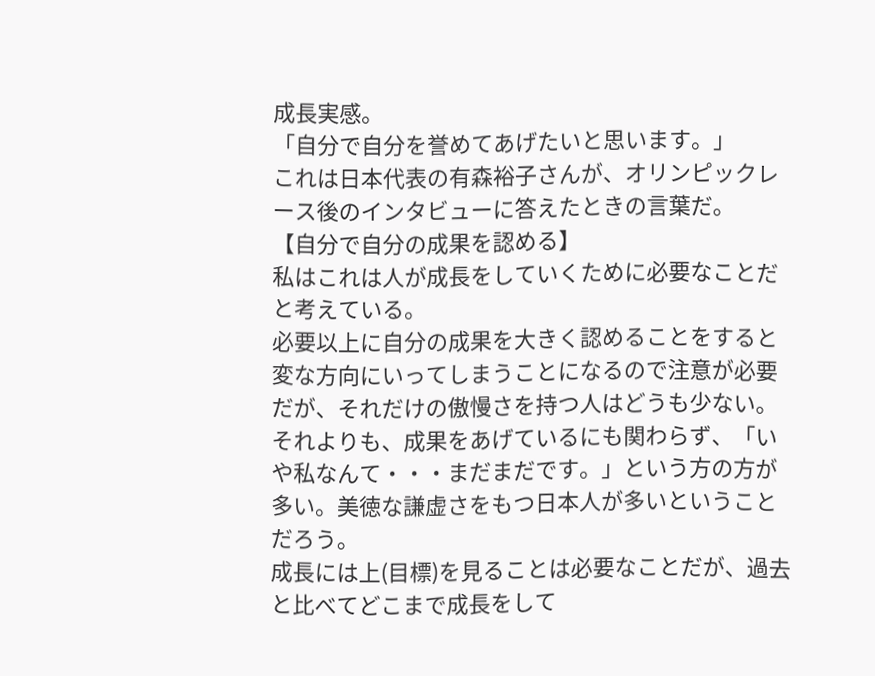成長実感。
「自分で自分を誉めてあげたいと思います。」
これは日本代表の有森裕子さんが、オリンピックレース後のインタビューに答えたときの言葉だ。
【自分で自分の成果を認める】
私はこれは人が成長をしていくために必要なことだと考えている。
必要以上に自分の成果を大きく認めることをすると変な方向にいってしまうことになるので注意が必要だが、それだけの傲慢さを持つ人はどうも少ない。
それよりも、成果をあげているにも関わらず、「いや私なんて・・・まだまだです。」という方の方が多い。美徳な謙虚さをもつ日本人が多いということだろう。
成長には上(目標)を見ることは必要なことだが、過去と比べてどこまで成長をして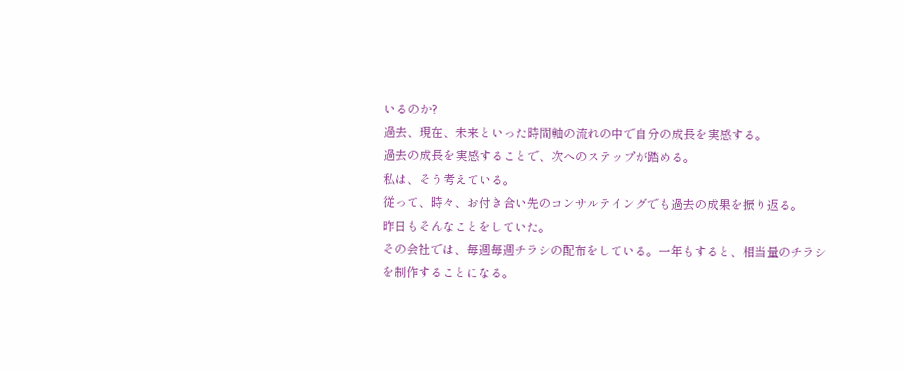いるのか?
過去、現在、未来といった時間軸の流れの中で自分の成長を実感する。
過去の成長を実感することで、次へのステップが踏める。
私は、そう考えている。
従って、時々、お付き合い先のコンサルテイングでも過去の成果を振り返る。
昨日もそんなことをしていた。
その会社では、毎週毎週チラシの配布をしている。一年もすると、相当量のチラシを制作することになる。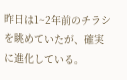昨日は1~2年前のチラシを眺めていたが、確実に進化している。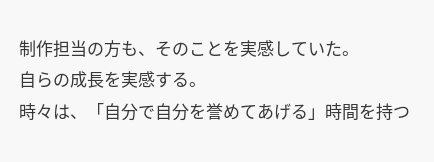制作担当の方も、そのことを実感していた。
自らの成長を実感する。
時々は、「自分で自分を誉めてあげる」時間を持つ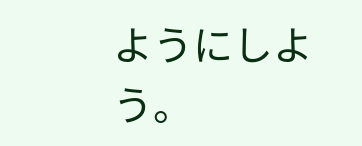ようにしよう。